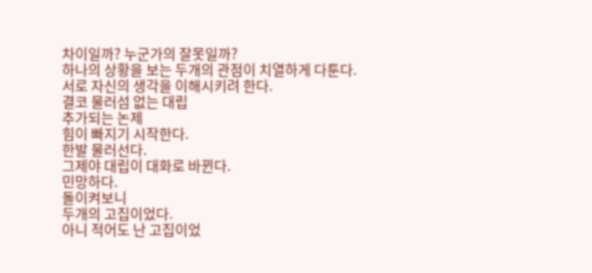차이일까? 누군가의 잘못일까?
하나의 상황을 보는 두개의 관점이 치열하게 다툰다.
서로 자신의 생각을 이해시키려 한다.
결코 물러섬 없는 대립
추가되는 논제
힘이 빠지기 시작한다.
한발 물러선다.
그제야 대립이 대화로 바뀐다.
민망하다.
돌이켜보니
두개의 고집이었다.
아니 적어도 난 고집이었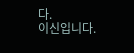다.
이신입니다.